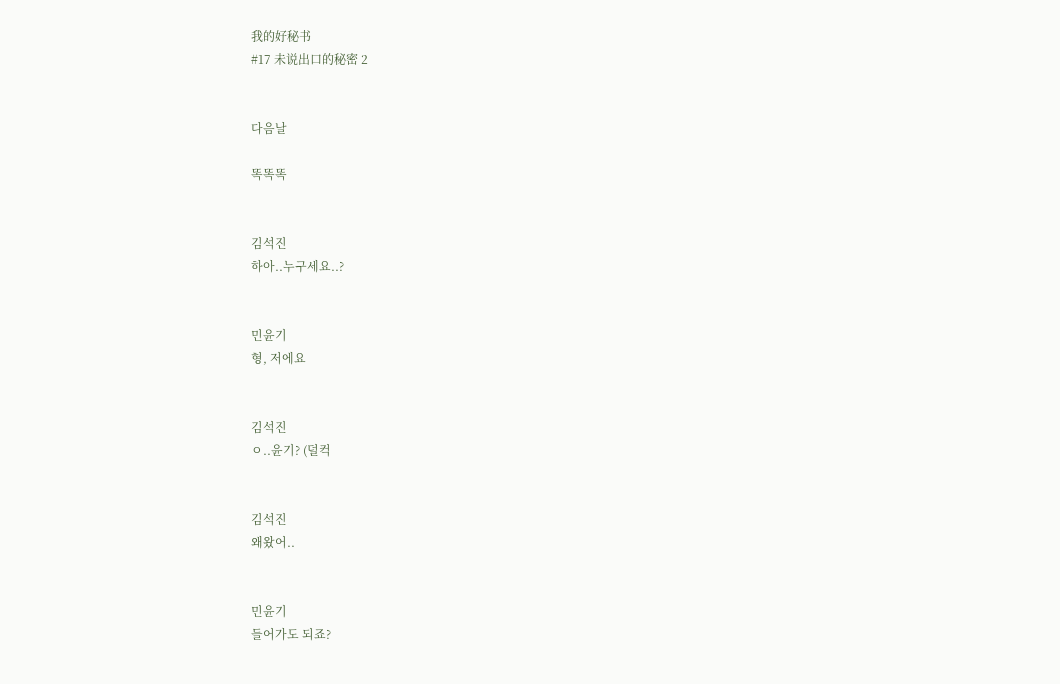我的好秘书
#17 未说出口的秘密 2


다음날

똑똑똑


김석진
하아..누구세요..?


민윤기
형, 저에요


김석진
ㅇ..윤기? (덜컥


김석진
왜왔어..


민윤기
들어가도 되죠?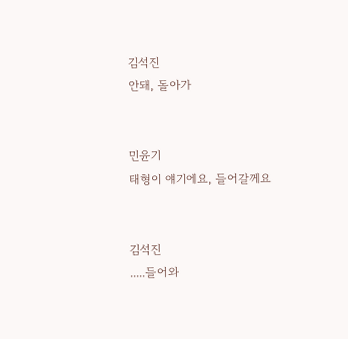김석진
안돼, 돌아가


민윤기
태형이 얘기에요, 들어갈께요


김석진
.....들어와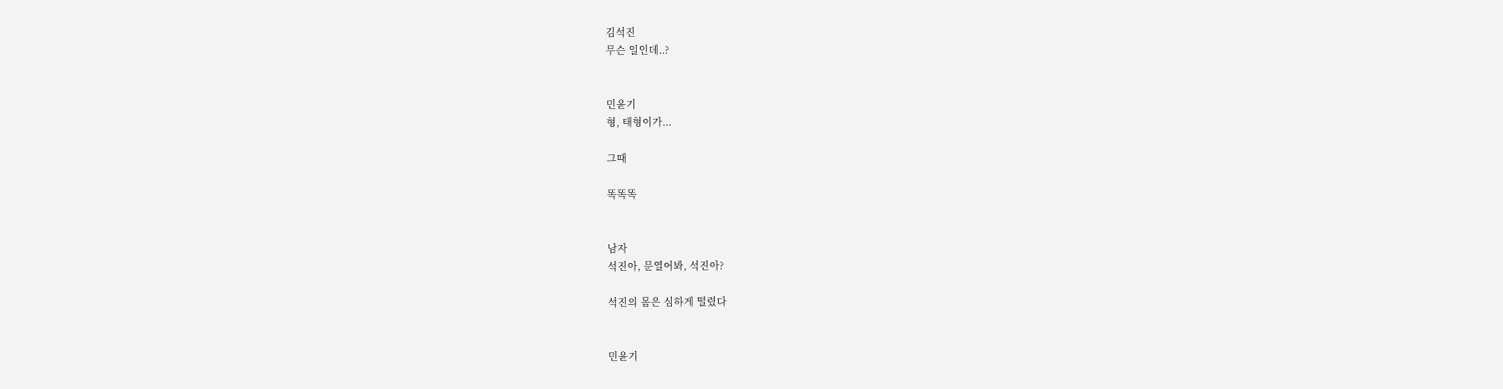김석진
무슨 일인데..?


민윤기
형, 태형이가...

그때

똑똑똑


남자
석진아, 문열어봐, 석진아?

석진의 몸은 심하게 떨렸다


민윤기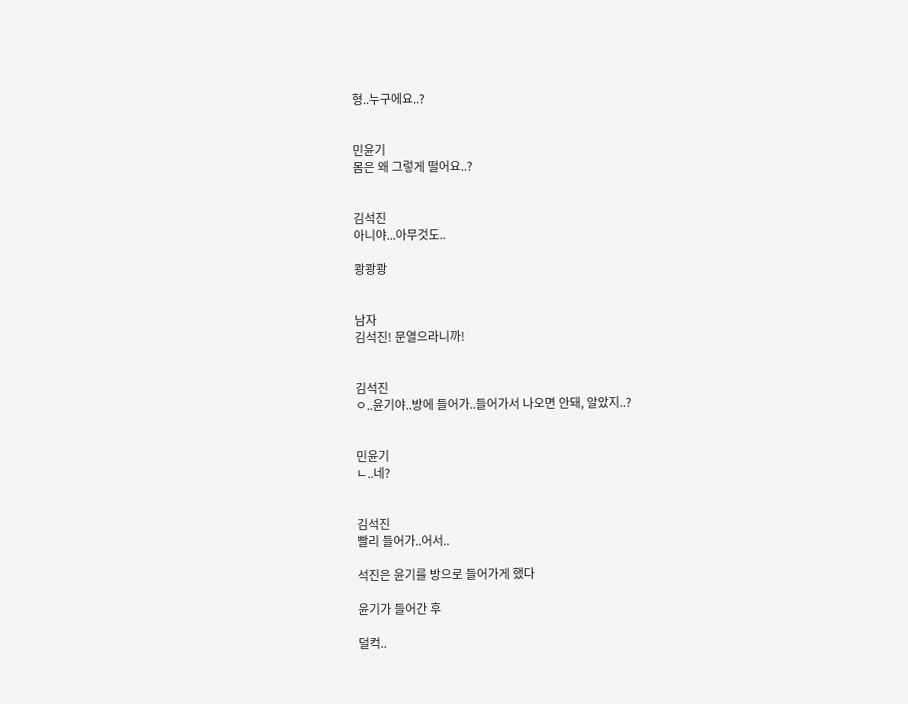형..누구에요..?


민윤기
몸은 왜 그렇게 떨어요..?


김석진
아니야...아무것도..

쾅쾅쾅


남자
김석진! 문열으라니까!


김석진
ㅇ..윤기야..방에 들어가..들어가서 나오면 안돼, 알았지..?


민윤기
ㄴ..네?


김석진
빨리 들어가..어서..

석진은 윤기를 방으로 들어가게 했다

윤기가 들어간 후

덜컥..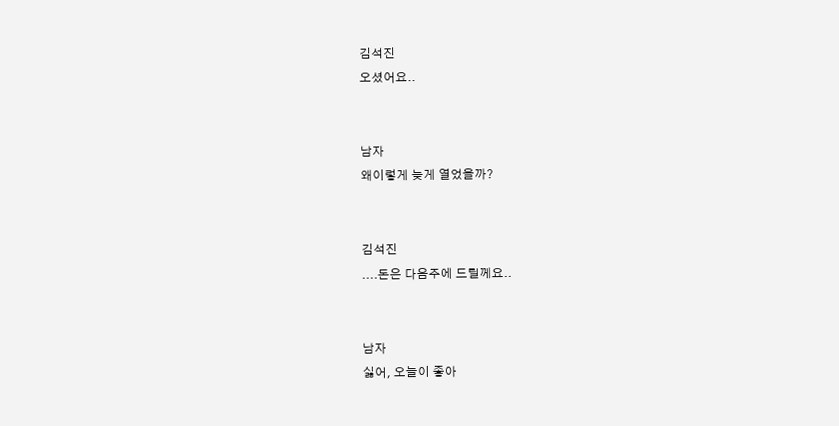김석진
오셨어요..


남자
왜이렇게 늦게 열었을까?


김석진
....돈은 다음주에 드릴께요..


남자
싫어, 오늘이 좋아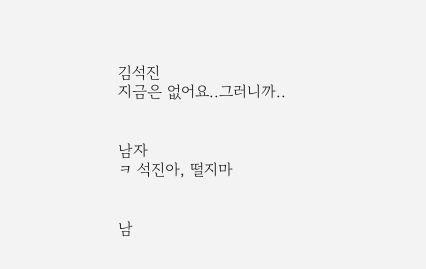김석진
지금은 없어요..그러니까..


남자
ㅋ 석진아, 떨지마


남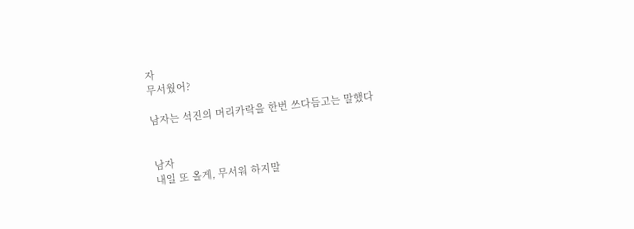자
무서웠어?

남자는 석진의 머리카락을 한번 쓰다듬고는 말했다


남자
내일 또 올게, 무서워 하지말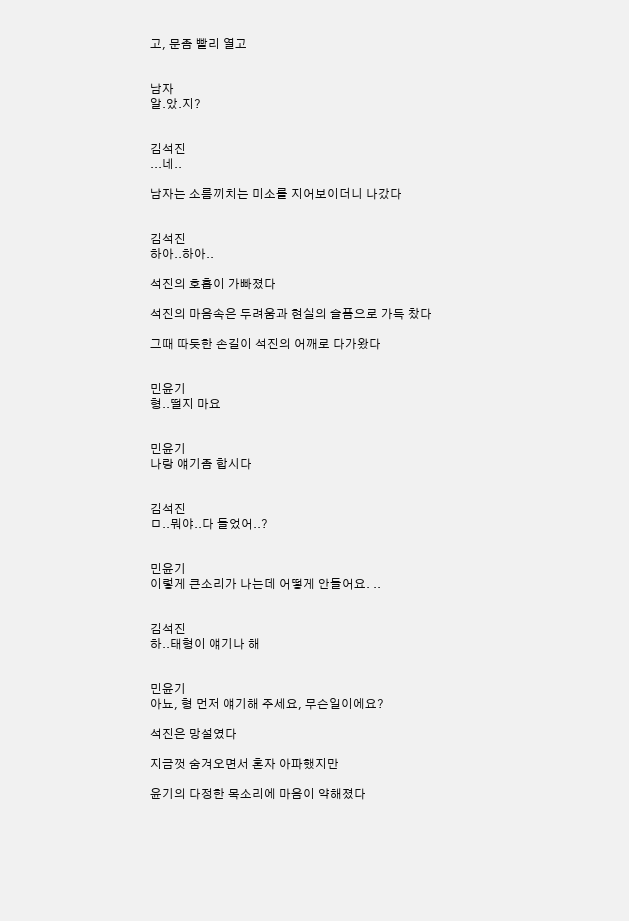고, 문좀 빨리 열고


남자
알.았.지?


김석진
...네..

남자는 소름끼치는 미소를 지어보이더니 나갔다


김석진
하아..하아..

석진의 호흡이 가빠졌다

석진의 마음속은 두려움과 현실의 슬픔으로 가득 찼다

그때 따듯한 손길이 석진의 어깨로 다가왔다


민윤기
형..떨지 마요


민윤기
나랑 얘기좀 합시다


김석진
ㅁ..뭐야..다 들었어..?


민윤기
이렇게 큰소리가 나는데 어떻게 안들어요. ..


김석진
하..태형이 얘기나 해


민윤기
아뇨, 형 먼저 얘기해 주세요, 무슨일이에요?

석진은 망설였다

지금껏 숨겨오면서 혼자 아파했지만

윤기의 다정한 목소리에 마음이 약해졌다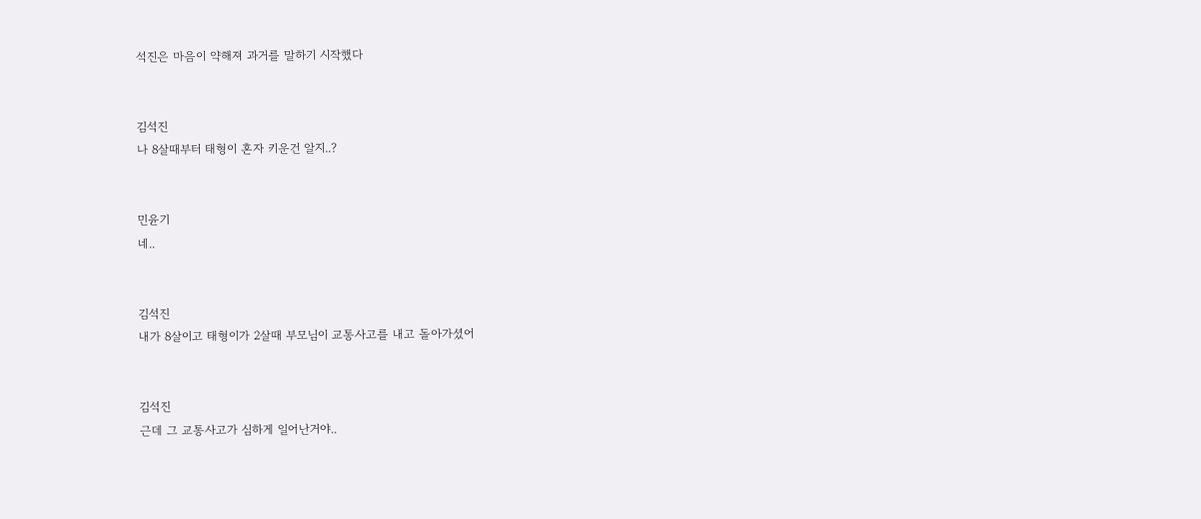석진은 마음이 약해져 과거를 말하기 시작했다


김석진
나 8살때부터 태형이 혼자 키운건 알지..?


민윤기
네..


김석진
내가 8살이고 태형이가 2살때 부모님이 교통사고를 내고 돌아가셨어


김석진
근데 그 교통사고가 심하게 일어난거야..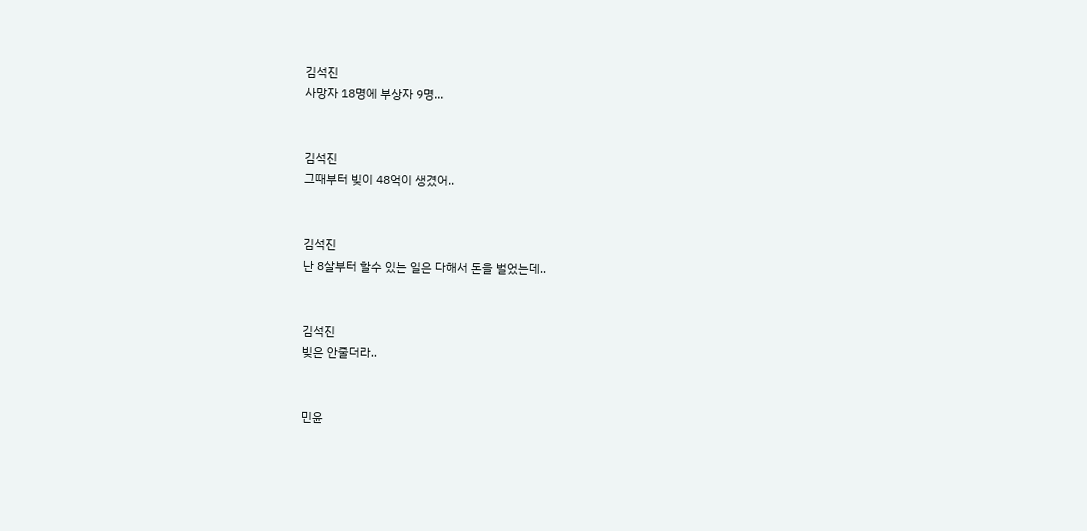김석진
사망자 18명에 부상자 9명...


김석진
그때부터 빚이 48억이 생겼어..


김석진
난 8살부터 할수 있는 일은 다해서 돈을 벌었는데..


김석진
빚은 안줄더라..


민윤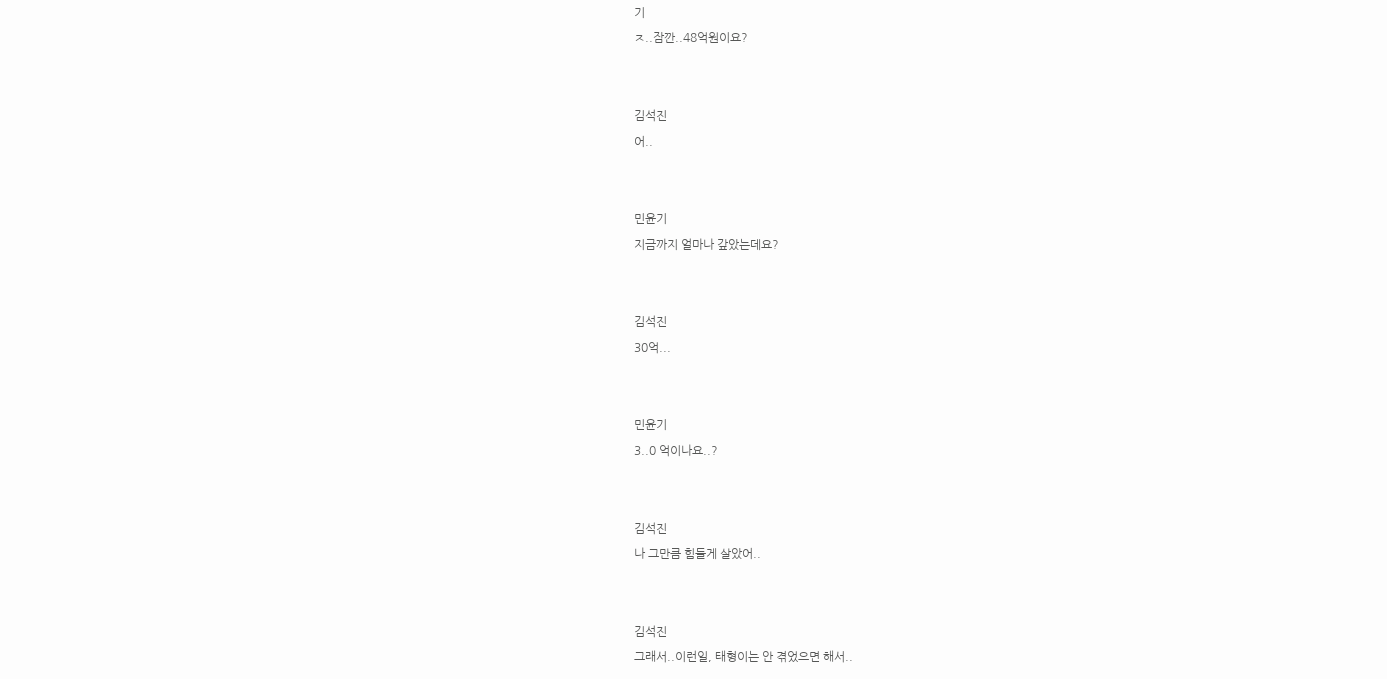기
ㅈ..잠깐..48억원이요?


김석진
어..


민윤기
지금까지 얼마나 갚았는데요?


김석진
30억...


민윤기
3..0 억이나요..?


김석진
나 그만큼 힘들게 살았어..


김석진
그래서..이런일, 태형이는 안 겪었으면 해서..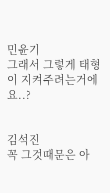민윤기
그래서 그렇게 태형이 지켜주려는거에요..?


김석진
꼭 그것때문은 아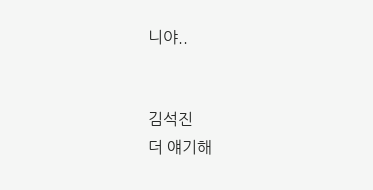니야..


김석진
더 얘기해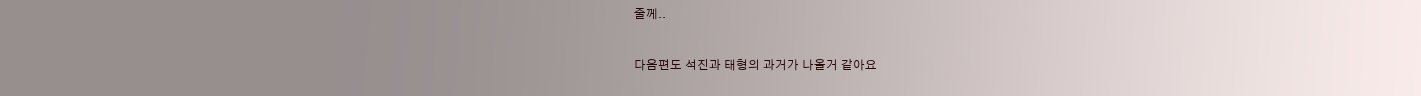줄께..

다음편도 석진과 태형의 과거가 나올거 같아요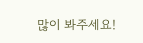많이 봐주세요!